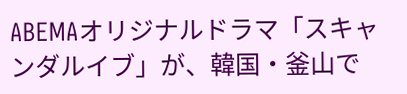ABEMAオリジナルドラマ「スキャンダルイブ」が、韓国・釜山で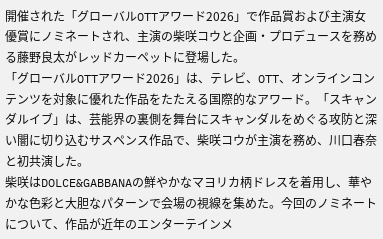開催された「グローバルOTTアワード2026」で作品賞および主演女優賞にノミネートされ、主演の柴咲コウと企画・プロデュースを務める藤野良太がレッドカーペットに登場した。
「グローバルOTTアワード2026」は、テレビ、OTT、オンラインコンテンツを対象に優れた作品をたたえる国際的なアワード。「スキャンダルイブ」は、芸能界の裏側を舞台にスキャンダルをめぐる攻防と深い闇に切り込むサスペンス作品で、柴咲コウが主演を務め、川口春奈と初共演した。
柴咲はDOLCE&GABBANAの鮮やかなマヨリカ柄ドレスを着用し、華やかな色彩と大胆なパターンで会場の視線を集めた。今回のノミネートについて、作品が近年のエンターテインメ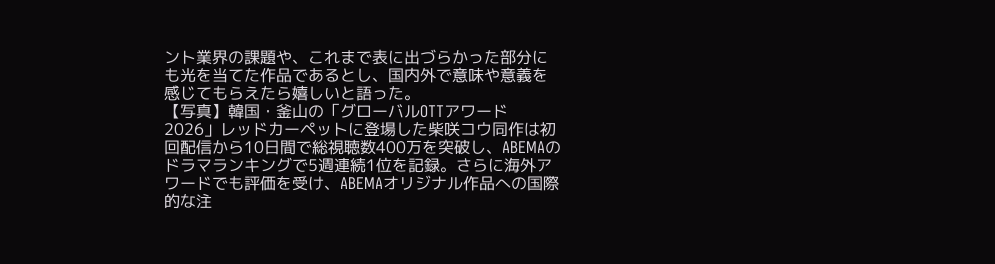ント業界の課題や、これまで表に出づらかった部分にも光を当てた作品であるとし、国内外で意味や意義を感じてもらえたら嬉しいと語った。
【写真】韓国・釜山の「グローバルOTTアワード2026」レッドカーペットに登場した柴咲コウ同作は初回配信から10日間で総視聴数400万を突破し、ABEMAのドラマランキングで5週連続1位を記録。さらに海外アワードでも評価を受け、ABEMAオリジナル作品への国際的な注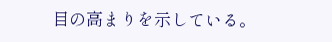目の高まりを示している。